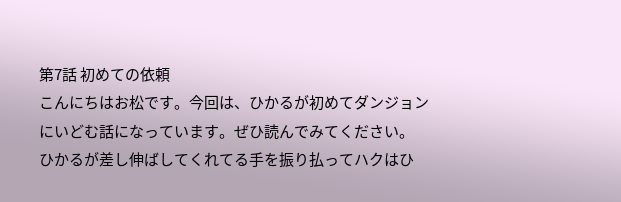第7話 初めての依頼
こんにちはお松です。今回は、ひかるが初めてダンジョンにいどむ話になっています。ぜひ読んでみてください。
ひかるが差し伸ばしてくれてる手を振り払ってハクはひ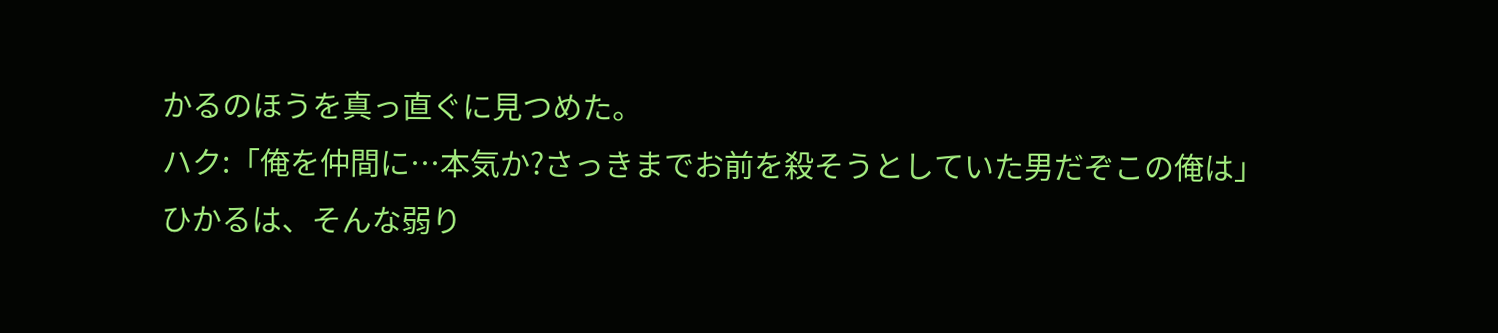かるのほうを真っ直ぐに見つめた。
ハク:「俺を仲間に…本気か?さっきまでお前を殺そうとしていた男だぞこの俺は」
ひかるは、そんな弱り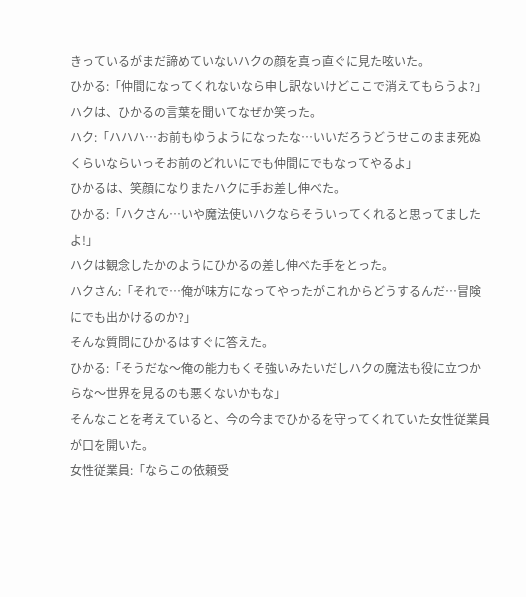きっているがまだ諦めていないハクの顔を真っ直ぐに見た呟いた。
ひかる:「仲間になってくれないなら申し訳ないけどここで消えてもらうよ?」
ハクは、ひかるの言葉を聞いてなぜか笑った。
ハク:「ハハハ…お前もゆうようになったな…いいだろうどうせこのまま死ぬくらいならいっそお前のどれいにでも仲間にでもなってやるよ」
ひかるは、笑顔になりまたハクに手お差し伸べた。
ひかる:「ハクさん…いや魔法使いハクならそういってくれると思ってましたよ!」
ハクは観念したかのようにひかるの差し伸べた手をとった。
ハクさん:「それで…俺が味方になってやったがこれからどうするんだ…冒険にでも出かけるのか?」
そんな質問にひかるはすぐに答えた。
ひかる:「そうだな〜俺の能力もくそ強いみたいだしハクの魔法も役に立つからな〜世界を見るのも悪くないかもな」
そんなことを考えていると、今の今までひかるを守ってくれていた女性従業員が口を開いた。
女性従業員:「ならこの依頼受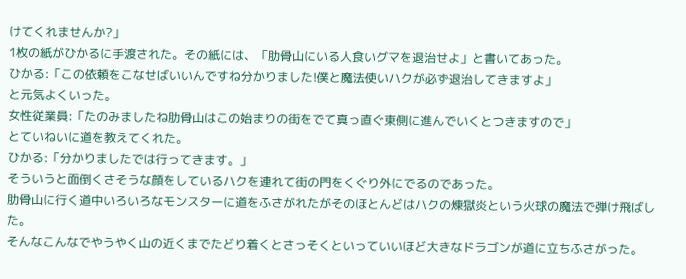けてくれませんか?」
1枚の紙がひかるに手渡された。その紙には、「肋骨山にいる人食いグマを退治せよ」と書いてあった。
ひかる:「この依頼をこなせばいいんですね分かりました!僕と魔法使いハクが必ず退治してきますよ」
と元気よくいった。
女性従業員:「たのみましたね肋骨山はこの始まりの街をでて真っ直ぐ東側に進んでいくとつきますので」
とていねいに道を教えてくれた。
ひかる:「分かりましたでは行ってきます。」
そういうと面倒くさそうな顔をしているハクを連れて街の門をくぐり外にでるのであった。
肋骨山に行く道中いろいろなモンスターに道をふさがれたがそのほとんどはハクの煉獄炎という火球の魔法で弾け飛ばした。
そんなこんなでやうやく山の近くまでたどり着くとさっそくといっていいほど大きなドラゴンが道に立ちふさがった。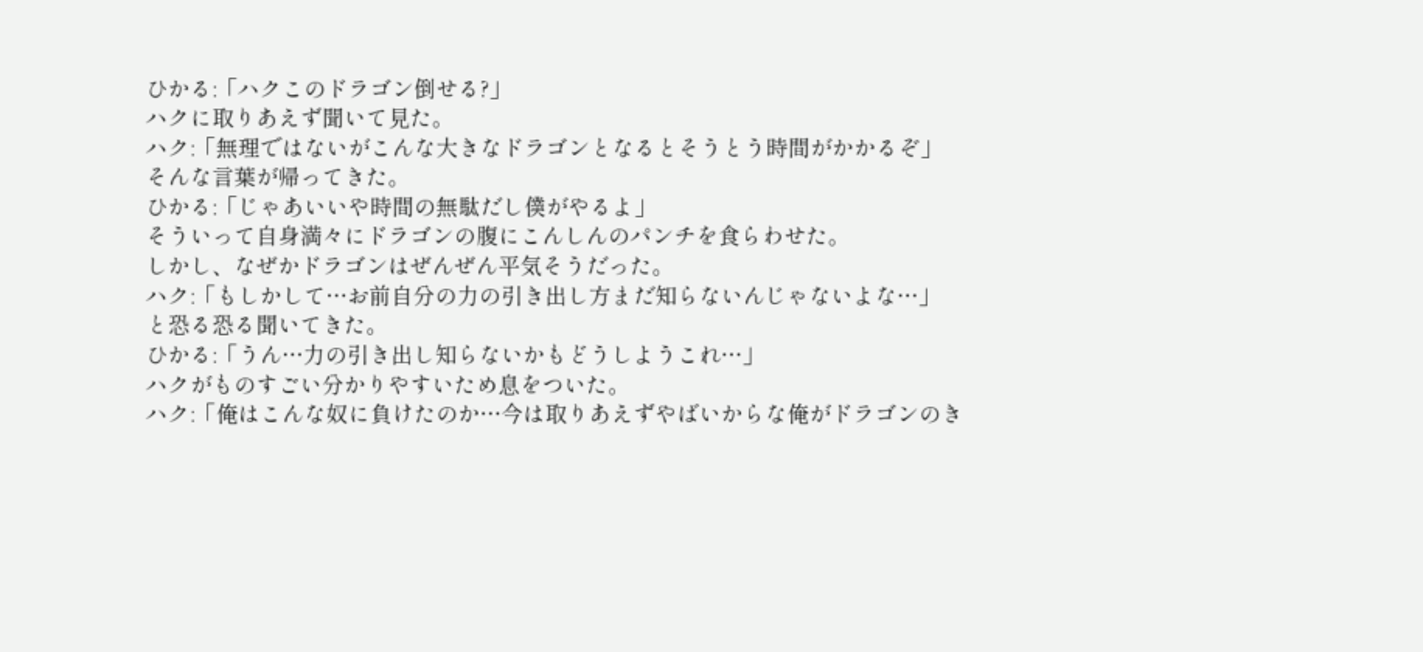ひかる:「ハクこのドラゴン倒せる?」
ハクに取りあえず聞いて見た。
ハク:「無理ではないがこんな大きなドラゴンとなるとそうとう時間がかかるぞ」
そんな言葉が帰ってきた。
ひかる:「じゃあいいや時間の無駄だし僕がやるよ」
そういって自身満々にドラゴンの腹にこんしんのパンチを食らわせた。
しかし、なぜかドラゴンはぜんぜん平気そうだった。
ハク:「もしかして…お前自分の力の引き出し方まだ知らないんじゃないよな…」
と恐る恐る聞いてきた。
ひかる:「うん…力の引き出し知らないかもどうしようこれ…」
ハクがものすごい分かりやすいため息をついた。
ハク:「俺はこんな奴に負けたのか…今は取りあえずやばいからな俺がドラゴンのき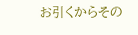お引くからその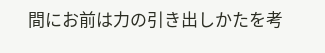間にお前は力の引き出しかたを考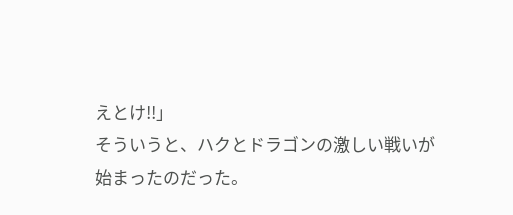えとけ!!」
そういうと、ハクとドラゴンの激しい戦いが始まったのだった。